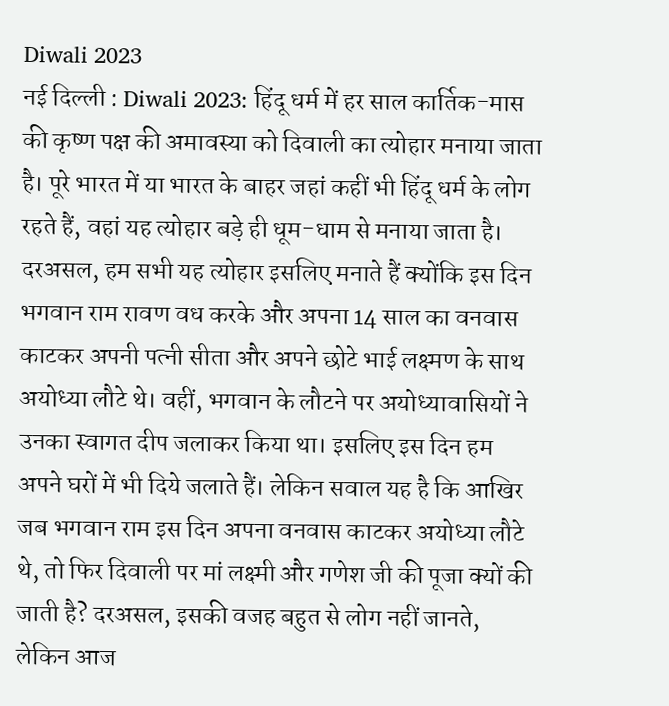Diwali 2023
नई दिल्ली : Diwali 2023: हिंदू धर्म में हर साल कार्तिक-मास की कृष्ण पक्ष की अमावस्या को दिवाली का त्योहार मनाया जाता है। पूरे भारत में या भारत के बाहर जहां कहीं भी हिंदू धर्म के लोग रहते हैं, वहां यह त्योहार बड़े ही धूम-धाम से मनाया जाता है। दरअसल, हम सभी यह त्योहार इसलिए मनाते हैं क्योंकि इस दिन भगवान राम रावण वध करके और अपना 14 साल का वनवास काटकर अपनी पत्नी सीता और अपने छोटे भाई लक्ष्मण के साथ अयोध्या लौटे थे। वहीं, भगवान के लौटने पर अयोध्यावासियों ने उनका स्वागत दीप जलाकर किया था। इसलिए इस दिन हम अपने घरों में भी दिये जलाते हैं। लेकिन सवाल यह है कि आखिर जब भगवान राम इस दिन अपना वनवास काटकर अयोध्या लौटे थे, तो फिर दिवाली पर मां लक्ष्मी और गणेश जी की पूजा क्यों की जाती है? दरअसल, इसकी वजह बहुत से लोग नहीं जानते, लेकिन आज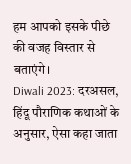हम आपको इसके पीछे की वजह विस्तार से बताएंगे।
Diwali 2023: दरअसल, हिंदू पौराणिक कथाओं के अनुसार, ऐसा कहा जाता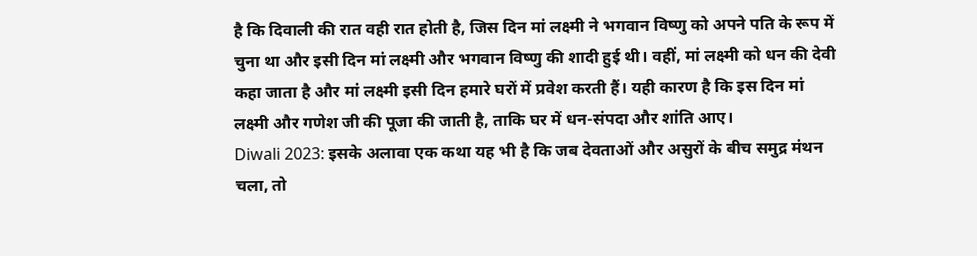है कि दिवाली की रात वही रात होती है, जिस दिन मां लक्ष्मी ने भगवान विष्णु को अपने पति के रूप में चुना था और इसी दिन मां लक्ष्मी और भगवान विष्णु की शादी हुई थी। वहीं, मां लक्ष्मी को धन की देवी कहा जाता है और मां लक्ष्मी इसी दिन हमारे घरों में प्रवेश करती हैं। यही कारण है कि इस दिन मां लक्ष्मी और गणेश जी की पूजा की जाती है, ताकि घर में धन-संपदा और शांति आए।
Diwali 2023: इसके अलावा एक कथा यह भी है कि जब देवताओं और असुरों के बीच समुद्र मंथन चला, तो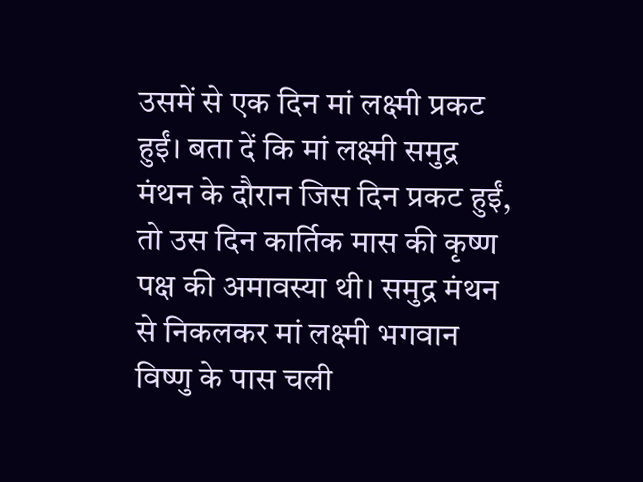उसमें से एक दिन मां लक्ष्मी प्रकट हुईं। बता दें कि मां लक्ष्मी समुद्र मंथन के दौरान जिस दिन प्रकट हुईं, तो उस दिन कार्तिक मास की कृष्ण पक्ष की अमावस्या थी। समुद्र मंथन से निकलकर मां लक्ष्मी भगवान विष्णु के पास चली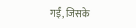गईं, जिसके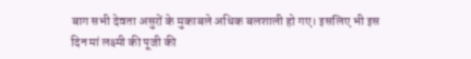बाग सभी देवता असुरों के मुकाबले अधिक बलशाली हो गए। इसलिए भी इस दिन मां लक्ष्मी की पूजी की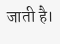जाती है।